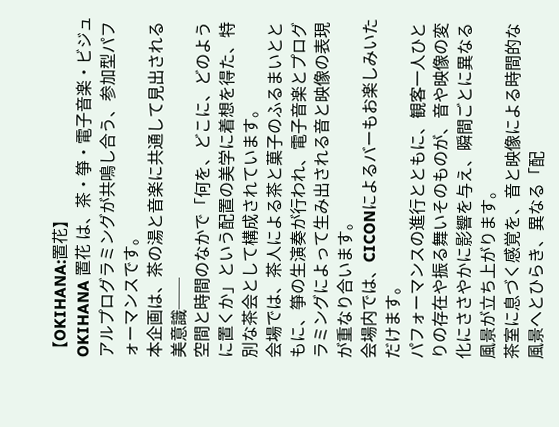【OKIHANA:置花】
OKIHANA 置花 は、茶・箏・電子音楽・ビジュアルプログラミングが共鳴し合う、参加型パフォーマンスです。
本企画は、茶の湯と音楽に共通して見出される美意識──
空間と時間のなかで「何を、どこに、どのように置くか」という配置の美学に着想を得た、特別な茶会として構成されています。
会場では、茶人による茶と菓子のふるまいとともに、箏の生演奏が行われ、電子音楽とプログラミングによって生み出される音と映像の表現が重なり合います。
会場内では、CICONによるバーもお楽しみいただけます。
パフォーマンスの進行とともに、観客一人ひとりの存在や振る舞いそのものが、音や映像の変化にささやかに影響を与え、瞬間ごとに異なる風景が立ち上がります。
茶室に息づく感覚を、音と映像による時間的な風景へとひらき、異なる「配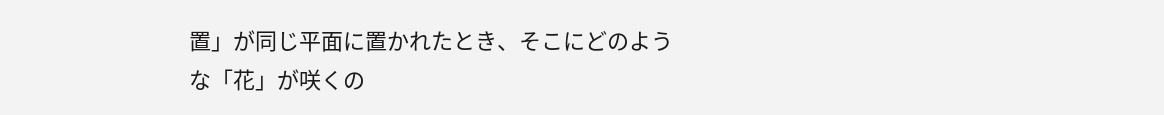置」が同じ平面に置かれたとき、そこにどのような「花」が咲くの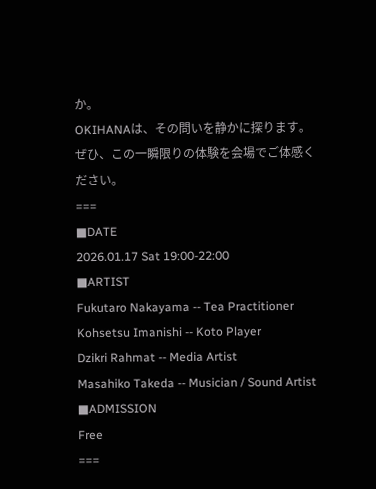か。
OKIHANAは、その問いを静かに探ります。
ぜひ、この一瞬限りの体験を会場でご体感ください。
===
■DATE
2026.01.17 Sat 19:00-22:00
■ARTIST
Fukutaro Nakayama -- Tea Practitioner
Kohsetsu Imanishi -- Koto Player
Dzikri Rahmat -- Media Artist
Masahiko Takeda -- Musician / Sound Artist
■ADMISSION
Free
===